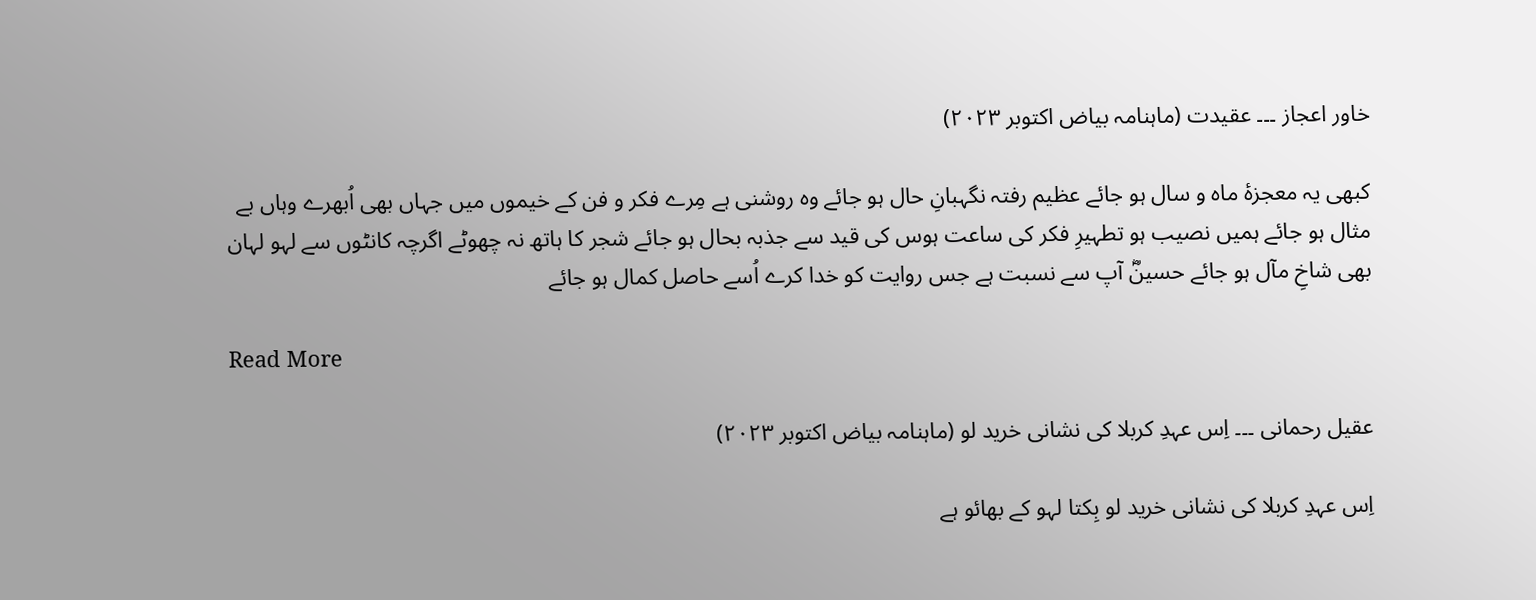خاور اعجاز ۔۔۔ عقیدت (ماہنامہ بیاض اکتوبر ۲۰۲۳)

کبھی یہ معجزۂ ماہ و سال ہو جائے عظیم رفتہ نگہبانِ حال ہو جائے وہ روشنی ہے مِرے فکر و فن کے خیموں میں جہاں بھی اُبھرے وہاں بے مثال ہو جائے ہمیں نصیب ہو تطہیرِ فکر کی ساعت ہوس کی قید سے جذبہ بحال ہو جائے شجر کا ہاتھ نہ چھوٹے اگرچہ کانٹوں سے لہو لہان بھی شاخِ مآل ہو جائے حسینؓ آپ سے نسبت ہے جس روایت کو خدا کرے اُسے حاصل کمال ہو جائے

Read More

عقیل رحمانی ۔۔۔ اِس عہدِ کربلا کی نشانی خرید لو (ماہنامہ بیاض اکتوبر ۲۰۲۳)

اِس عہدِ کربلا کی نشانی خرید لو بِکتا لہو کے بھائو ہے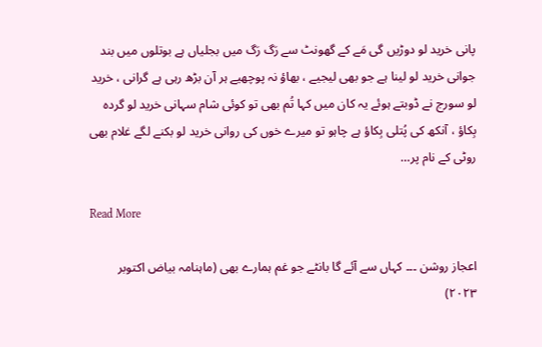پانی خرید لو دوڑیں گی مَے کے گھونٹ سے رَگ رَگ میں بجلیاں ہے بوتلوں میں بند جوانی خرید لو لینا ہے جو بھی لیجیے ، بھاؤ نہ پوچھیے ہر آن بڑھ رہی ہے گرانی ، خرید لو سورج نے ڈوبتے ہوئے یہ کان میں کہا تُم بھی تو کوئی شام سہانی خرید لو گردہ بِکاؤ ، آنکھ کی پُتلی بِکاؤ ہے چاہو تو میرے خوں کی روانی خرید لو بکنے لگے غلام بھی روٹی کے نام پر…

Read More

اعجاز روشن ۔۔۔ کہاں سے آئے گا بانٹے جو غم ہمارے بھی (ماہنامہ بیاض اکتوبر ۲۰۲۳)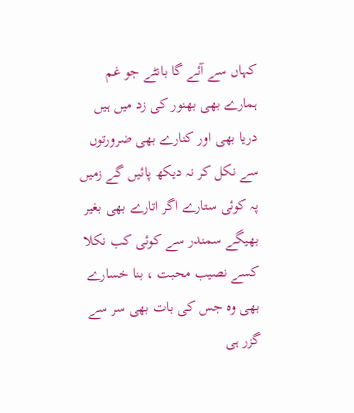کہاں سے آئے گا بانٹے جو غم ہمارے بھی بھنور کی زد میں ہیں دریا بھی اور کنارے بھی ضرورتوں سے نکل کر نہ دیکھ پائیں گے زمیں پہ کوئی ستارے اگر اتارے بھی بغیر بھیگے سمندر سے کوئی کب نکلا کسے نصیب محبت ، بنا خسارے بھی وہ جس کی بات بھی سر سے گزر ہی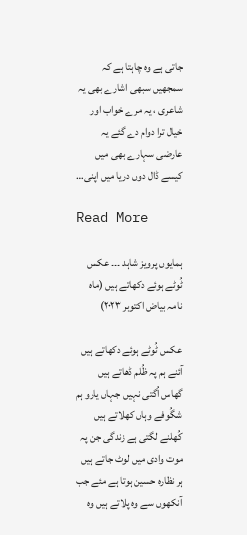جاتی ہے وہ چاہتا ہے کہ سمجھیں سبھی اشارے بھی یہ شاعری ، یہ مرے خواب اور خیال ترا دوام دے گئے یہ عارضی سہارے بھی میں کیسے ڈال دوں دریا میں اپنی…

Read More

ہمایوں پرویز شاہد ۔۔۔ عکس ٹُوٹے ہوئے دکھاتے ہیں (ماہ نامہ بیاض اکتوبر ۲۰۲۳)

عکس ٹُوٹے ہوئے دکھاتے ہیں آئنے ہم پہ ظُلم ڈھاتے ہیں گھاس اُگتی نہیں جہاں یارو ہم شگُوفے وہاں کھلاتے ہیں کُھلنے لگتی ہے زندگی جن پہ موت وادی میں لوٹ جاتے ہیں ہر نظارہ حسین ہوتا ہے مئے جب آنکھوں سے وہ پلاتے ہیں وہ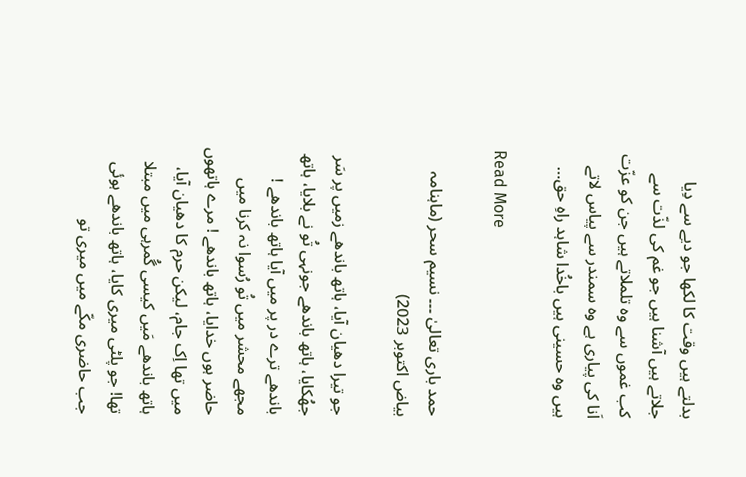بدلتے ہیں وقت کا لکھا جو دیے سے دِیا جلاتے ہیں آشنا ہیں جو غم کی لذّت سے کب غموں سے وہ تلملاتے ہیں جن کو عزّت اَنا کی پیاری ہے وہ سمندر سے پیاس لاتے ہیں وہ حسینی ہیں باخُدا شاہد راہِ حق…

Read More

حمد باری تعالیٰ ۔۔۔ نسیم سحر (ماہنامہ بیاض اکتوبر 2023)

جو تیرا دھیان آیا، ہاتھ باندھے زمیں پر سَر جھُکایا، ہاتھ باندھے جونہی تُو نے بلایا، ہاتھ باندھے ترے در پر میں آیا ہاتھ باندھے ! مجھے محشر میں تُو رُسوا نہ کرنا میں حاضر ہوں خدایا، ہاتھ باندھے ! مرے ہاتھوں میں تھا اِک جام، لیکن حرم کا دھیان آیا، ہاتھ باندھے مَیں کیسی گُمرہی میں مبتلا تھا! جو پلٹی میری کایا، ہاتھ باندھے ہوئی جب حاضری مکّے میں میری تو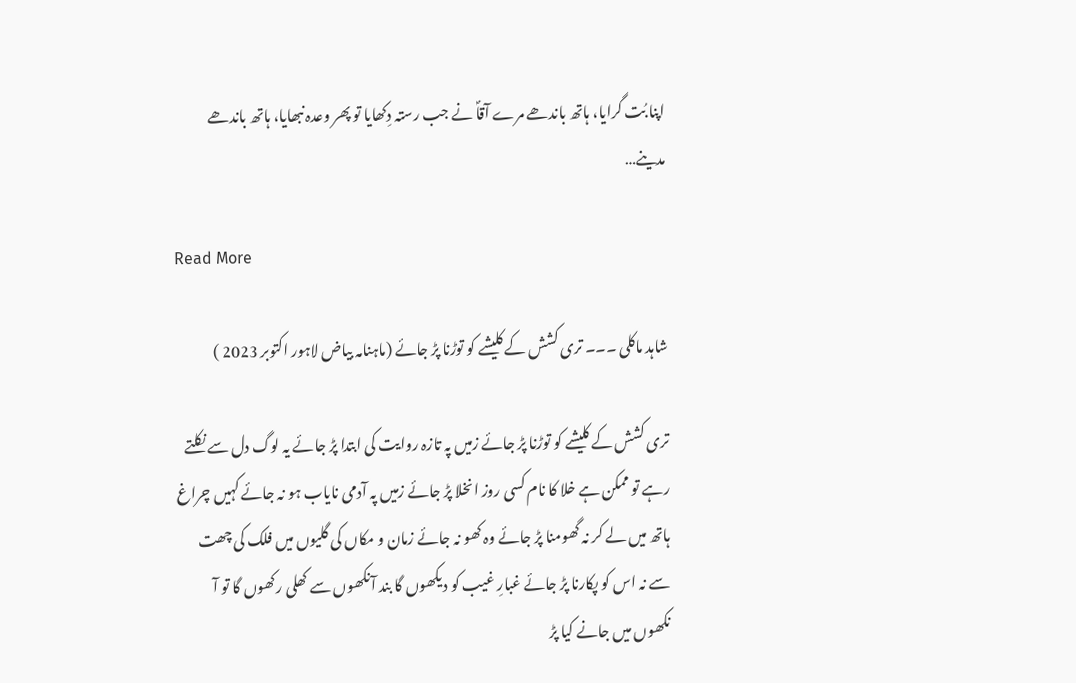اپنا بُت گرایا، ہاتھ باندھے مرے آقاؐ نے جب رستہ دِکھایا تو پھر وعدہ نبھایا، ہاتھ باندھے مدینے…

Read More

شاہد ماکلی ۔۔۔ تری کشش کے کلیشے کو توڑنا پڑ جائے (ماہنامہ بیاض لاہور اکتوبر 2023 )

تری کشش کے کلیشے کو توڑنا پڑ جائے زمیں پہ تازہ روایت کی ابتدا پڑ جائے یہ لوگ دل سے نکلتے رہے تو ممکن ہے خلا کا نام کسی روز انخلا پڑ جائے زمیں پہ آدمی نایاب ہو نہ جائے کہیں چراغ ہاتھ میں لے کر نہ گھومنا پڑ جائے وہ کھو نہ جائے زمان و مکاں کی گلیوں میں فلک کی چھت سے نہ اس کو پکارنا پڑ جائے غبارِ غیب کو دیکھوں گا بند آنکھوں سے کھلی رکھوں گا تو آ نکھوں میں جانے کیا پڑ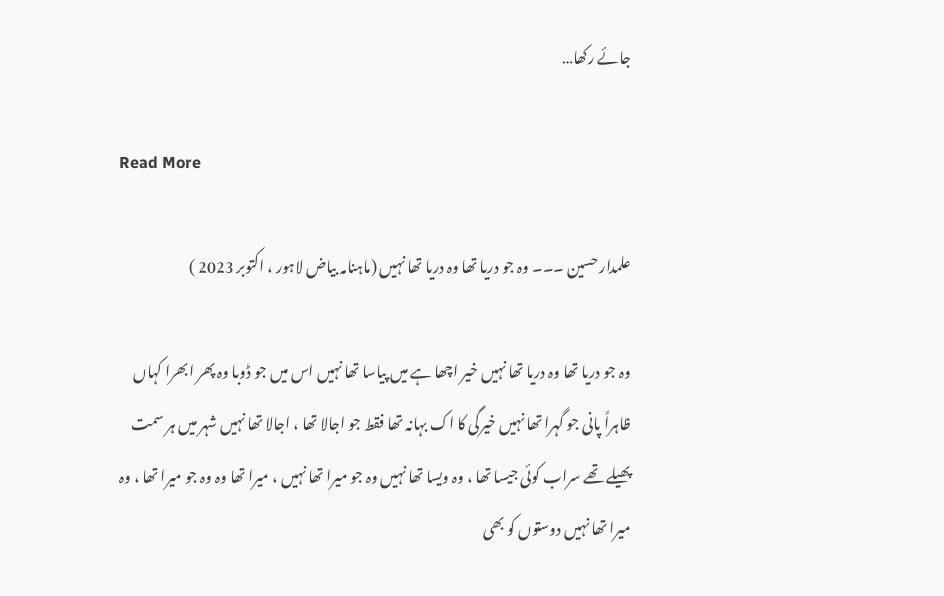جائے رکھا…

Read More

علمدار حسین ۔۔۔ وہ جو دریا تھا وہ دریا تھا نہیں (ماہنامہ بیاض لاہور ، اکتوبر 2023 )

وہ جو دریا تھا وہ دریا تھا نہیں خیر اچھا ہے میں پیاسا تھا نہیں اس میں جو ڈوبا وہ پھر ابھرا کہاں ظاہراً پانی جو گہرا تھا نہیں خیرگی کا اک بہانہ تھا فقط جو اجالا تھا ، اجالا تھا نہیں شہر میں ہر سمت پھیلے تھے سراب کوئی جیسا تھا ، وہ ویسا تھا نہیں وہ جو میرا تھا نہیں ، میرا تھا وہ وہ جو میرا تھا ، وہ میرا تھا نہیں دوستوں کو بھی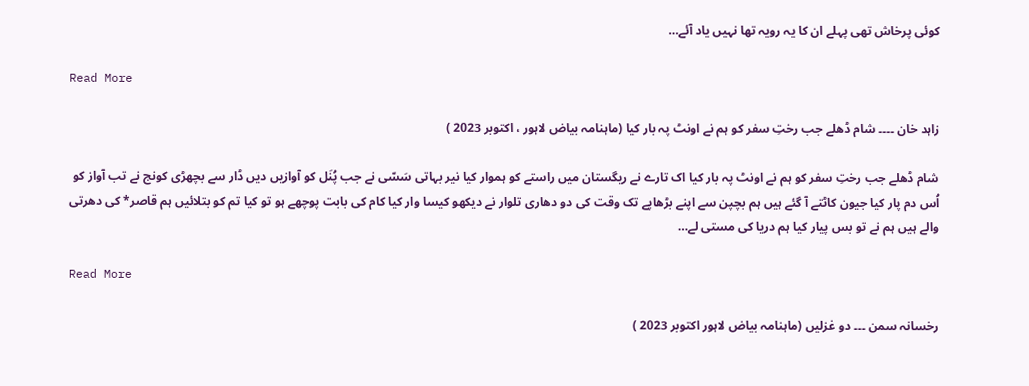کوئی پرخاش تھی پہلے ان کا یہ رویہ تھا نہیں یاد آئے…

Read More

زاہد خان ۔۔۔۔ شام ڈھلے جب رختِ سفر کو ہم نے اونٹ پہ بار کیا (ماہنامہ بیاض لاہور ، اکتوبر 2023 )

شام ڈھلے جب رختِ سفر کو ہم نے اونٹ پہ بار کیا اک تارے نے ریگستان میں راستے کو ہموار کیا نیر بہاتی سَسّی نے جب پُنَل کو آوازیں دیں ڈار سے بچھڑی کونج نے تب آواز کو اُس دم پار کیا جیون کاٹتے آ گئے ہیں ہم بچپن سے اپنے بڑھاپے تک وقت کی دو دھاری تلوار نے دیکھو کیسا وار کیا کام کی بابت پوچھے ہو تو کیا تم کو بتلائیں ہم قاصر* کی دھرتی والے ہیں ہم نے تو بس پیار کیا ہم دریا کی مستی لے…

Read More

رخسانہ سمن ۔۔۔ دو غزلیں (ماہنامہ بیاض لاہور اکتوبر 2023 )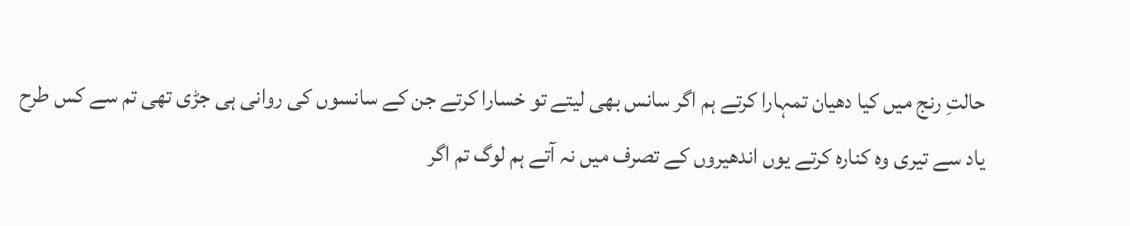حالتِ رنج میں کیا دھیان تمہارا کرتے ہم اگر سانس بھی لیتے تو خسارا کرتے جن کے سانسوں کی روانی ہی جڑی تھی تم سے کس طرح یاد سے تیری وہ کنارہ کرتے یوں اندھیروں کے تصرف میں نہ آتے ہم لوگ تم اگر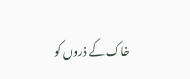خاک کے ذروں کو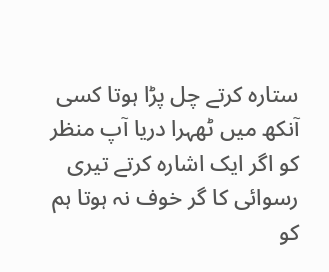ستارہ کرتے چل پڑا ہوتا کسی آنکھ میں ٹھہرا دریا آپ منظر کو اگر ایک اشارہ کرتے تیری رسوائی کا گر خوف نہ ہوتا ہم کو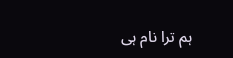ہم ترا نام ہی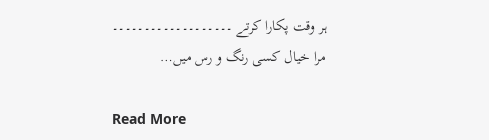ہر وقت پکارا کرتے ۔۔۔۔۔۔۔۔۔۔۔۔۔۔۔۔۔۔۔ مرا خیال کسی رنگ و رس میں…

Read More